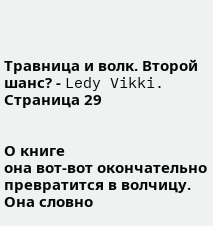Травница и волк. Второй шанс? - Ledy Vikki. Страница 29


О книге
она вот-вот окончательно превратится в волчицу. Она словно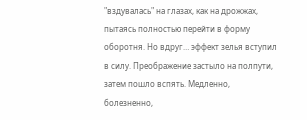"вздувалась" на глазах, как на дрожжах, пытаясь полностью перейти в форму оборотня. Но вдруг… эффект зелья вступил в силу. Преображение застыло на полпути, затем пошло вспять. Медленно, болезненно,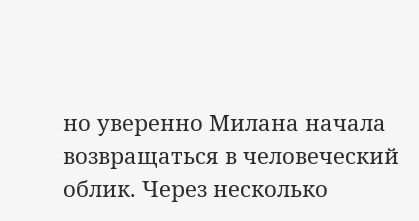но уверенно Милана начала возвращаться в человеческий облик. Через несколько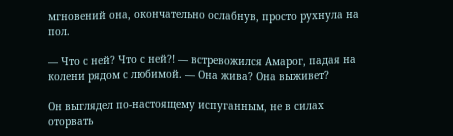мгновений она, окончательно ослабнув, просто рухнула на пол.

— Что с ней? Что с ней?! — встревожился Амарог, падая на колени рядом с любимой. — Она жива? Она выживет?

Он выглядел по-настоящему испуганным, не в силах оторвать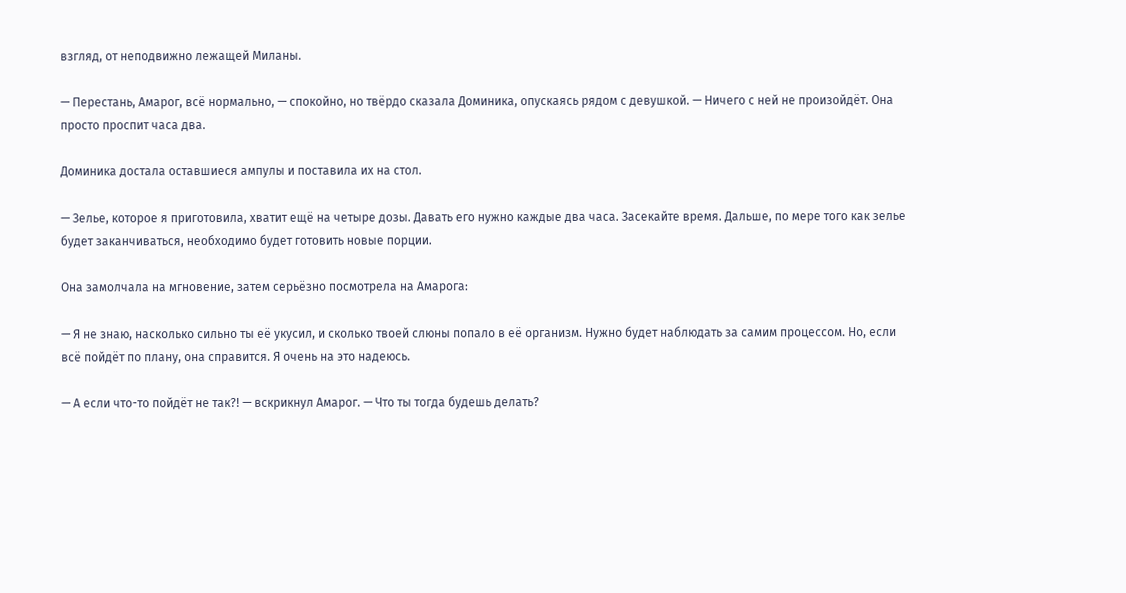взгляд, от неподвижно лежащей Миланы.

— Перестань, Амарог, всё нормально, — спокойно, но твёрдо сказала Доминика, опускаясь рядом с девушкой. — Ничего с ней не произойдёт. Она просто проспит часа два.

Доминика достала оставшиеся ампулы и поставила их на стол.

— Зелье, которое я приготовила, хватит ещё на четыре дозы. Давать его нужно каждые два часа. Засекайте время. Дальше, по мере того как зелье будет заканчиваться, необходимо будет готовить новые порции.

Она замолчала на мгновение, затем серьёзно посмотрела на Амарога:

— Я не знаю, насколько сильно ты её укусил, и сколько твоей слюны попало в её организм. Нужно будет наблюдать за самим процессом. Но, если всё пойдёт по плану, она справится. Я очень на это надеюсь.

— А если что-то пойдёт не так?! — вскрикнул Амарог. — Что ты тогда будешь делать?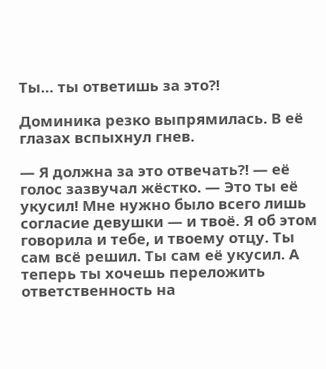Ты… ты ответишь за это?!

Доминика резко выпрямилась. В её глазах вспыхнул гнев.

— Я должна за это отвечать?! — её голос зазвучал жёстко. — Это ты её укусил! Мне нужно было всего лишь согласие девушки — и твоё. Я об этом говорила и тебе, и твоему отцу. Ты сам всё решил. Ты сам её укусил. А теперь ты хочешь переложить ответственность на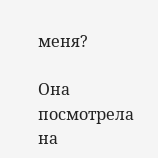меня?

Она посмотрела на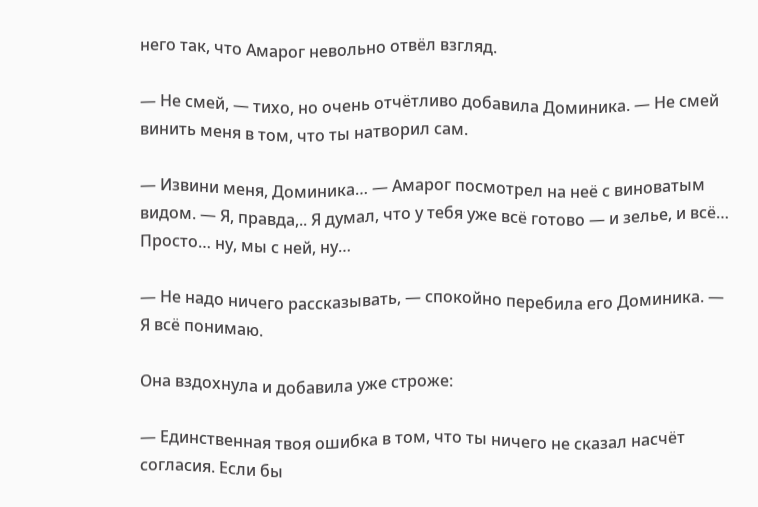него так, что Амарог невольно отвёл взгляд.

— Не смей, — тихо, но очень отчётливо добавила Доминика. — Не смей винить меня в том, что ты натворил сам.

— Извини меня, Доминика… — Амарог посмотрел на неё с виноватым видом. — Я, правда,.. Я думал, что у тебя уже всё готово — и зелье, и всё… Просто… ну, мы с ней, ну…

— Не надо ничего рассказывать, — спокойно перебила его Доминика. — Я всё понимаю.

Она вздохнула и добавила уже строже:

— Единственная твоя ошибка в том, что ты ничего не сказал насчёт согласия. Если бы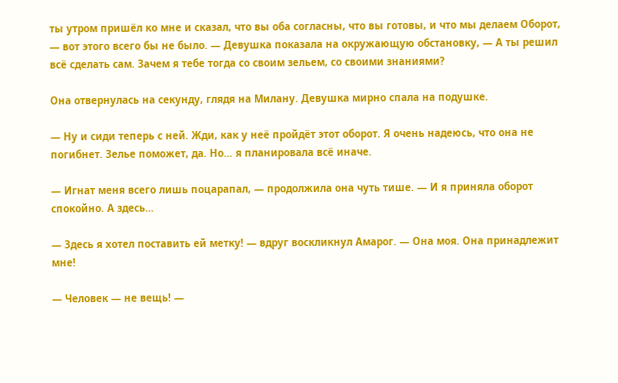ты утром пришёл ко мне и сказал, что вы оба согласны, что вы готовы, и что мы делаем Оборот, — вот этого всего бы не было. — Девушка показала на окружающую обстановку, — А ты решил всё сделать сам. Зачем я тебе тогда со своим зельем, со своими знаниями?

Она отвернулась на секунду, глядя на Милану. Девушка мирно спала на подушке.

— Ну и сиди теперь с ней. Жди, как у неё пройдёт этот оборот. Я очень надеюсь, что она не погибнет. Зелье поможет, да. Но… я планировала всё иначе.

— Игнат меня всего лишь поцарапал, — продолжила она чуть тише. — И я приняла оборот спокойно. А здесь…

— Здесь я хотел поставить ей метку! — вдруг воскликнул Амарог. — Она моя. Она принадлежит мне!

— Человек — не вещь! —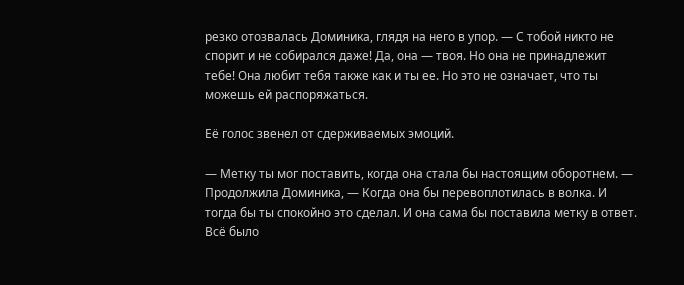резко отозвалась Доминика, глядя на него в упор. — С тобой никто не спорит и не собирался даже! Да, она — твоя. Но она не принадлежит тебе! Она любит тебя также как и ты ее. Но это не означает, что ты можешь ей распоряжаться.

Её голос звенел от сдерживаемых эмоций.

— Метку ты мог поставить, когда она стала бы настоящим оборотнем. — Продолжила Доминика, — Когда она бы перевоплотилась в волка. И тогда бы ты спокойно это сделал. И она сама бы поставила метку в ответ. Всё было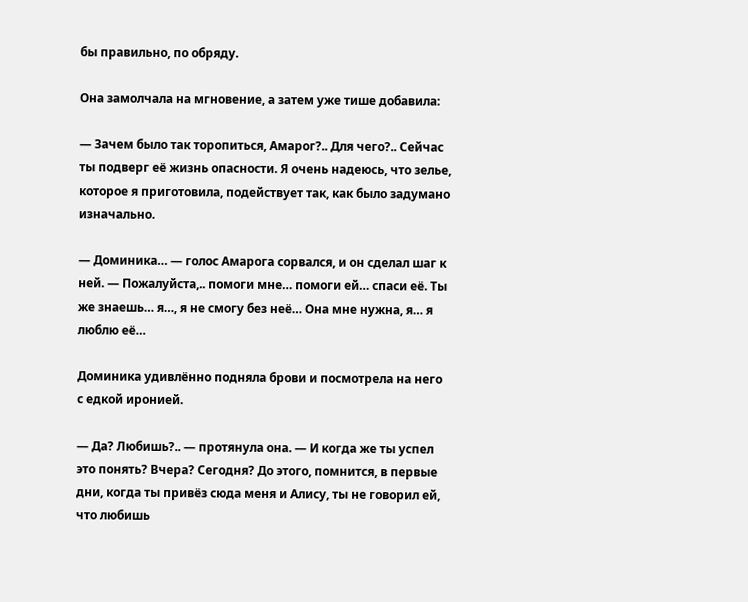бы правильно, по обряду.

Она замолчала на мгновение, а затем уже тише добавила:

— Зачем было так торопиться, Амарог?.. Для чего?.. Сейчас ты подверг её жизнь опасности. Я очень надеюсь, что зелье, которое я приготовила, подействует так, как было задумано изначально.

— Доминика… — голос Амарога сорвался, и он сделал шаг к ней. — Пожалуйста,.. помоги мне… помоги ей… спаси её. Ты же знаешь… я…, я не смогу без неё… Она мне нужна, я… я люблю её…

Доминика удивлённо подняла брови и посмотрела на него с едкой иронией.

— Да? Любишь?.. — протянула она. — И когда же ты успел это понять? Вчера? Сегодня? До этого, помнится, в первые дни, когда ты привёз сюда меня и Алису, ты не говорил ей, что любишь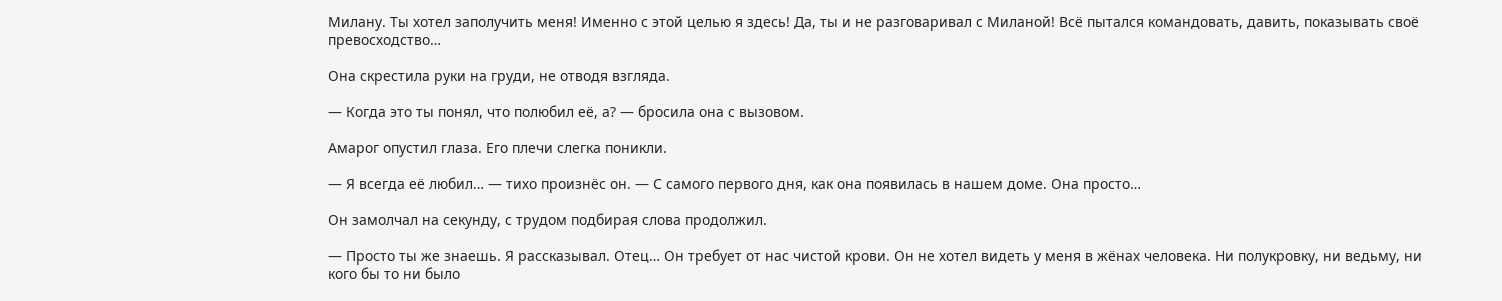Милану. Ты хотел заполучить меня! Именно с этой целью я здесь! Да, ты и не разговаривал с Миланой! Всё пытался командовать, давить, показывать своё превосходство…

Она скрестила руки на груди, не отводя взгляда.

— Когда это ты понял, что полюбил её, а? — бросила она с вызовом.

Амарог опустил глаза. Его плечи слегка поникли.

— Я всегда её любил… — тихо произнёс он. — С самого первого дня, как она появилась в нашем доме. Она просто…

Он замолчал на секунду, с трудом подбирая слова продолжил.

— Просто ты же знаешь. Я рассказывал. Отец… Он требует от нас чистой крови. Он не хотел видеть у меня в жёнах человека. Ни полукровку, ни ведьму, ни кого бы то ни было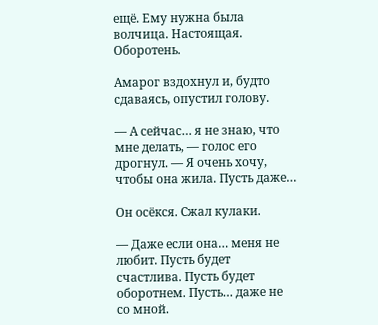ещё. Ему нужна была волчица. Настоящая. Оборотень.

Амарог вздохнул и, будто сдаваясь, опустил голову.

— А сейчас… я не знаю, что мне делать, — голос его дрогнул. — Я очень хочу, чтобы она жила. Пусть даже…

Он осёкся. Сжал кулаки.

— Даже если она… меня не любит. Пусть будет счастлива. Пусть будет оборотнем. Пусть… даже не со мной.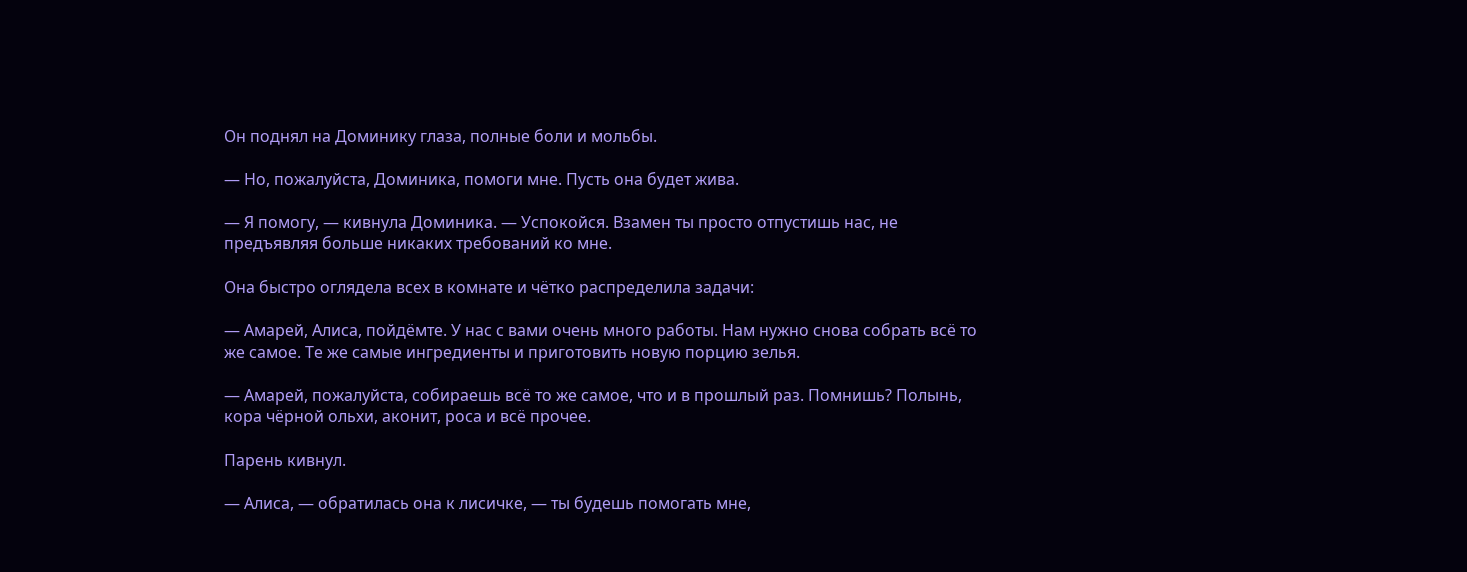Он поднял на Доминику глаза, полные боли и мольбы.

— Но, пожалуйста, Доминика, помоги мне. Пусть она будет жива.

— Я помогу, — кивнула Доминика. — Успокойся. Взамен ты просто отпустишь нас, не предъявляя больше никаких требований ко мне.

Она быстро оглядела всех в комнате и чётко распределила задачи:

— Амарей, Алиса, пойдёмте. У нас с вами очень много работы. Нам нужно снова собрать всё то же самое. Те же самые ингредиенты и приготовить новую порцию зелья.

— Амарей, пожалуйста, собираешь всё то же самое, что и в прошлый раз. Помнишь? Полынь, кора чёрной ольхи, аконит, роса и всё прочее.

Парень кивнул.

— Алиса, — обратилась она к лисичке, — ты будешь помогать мне,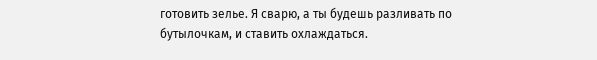готовить зелье. Я сварю, а ты будешь разливать по бутылочкам, и ставить охлаждаться.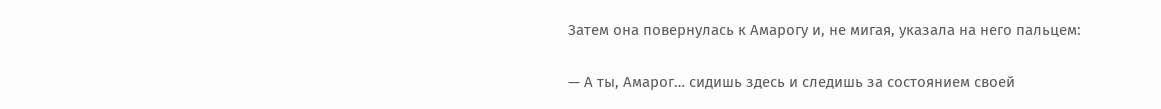Затем она повернулась к Амарогу и, не мигая, указала на него пальцем:

— А ты, Амарог… сидишь здесь и следишь за состоянием своей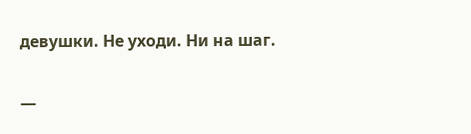девушки. Не уходи. Ни на шаг.

—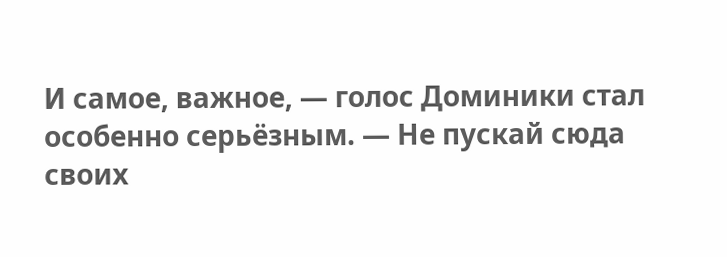И самое, важное, — голос Доминики стал особенно серьёзным. — Не пускай сюда своих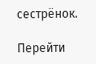сестрёнок.

Перейти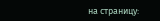на страницу: